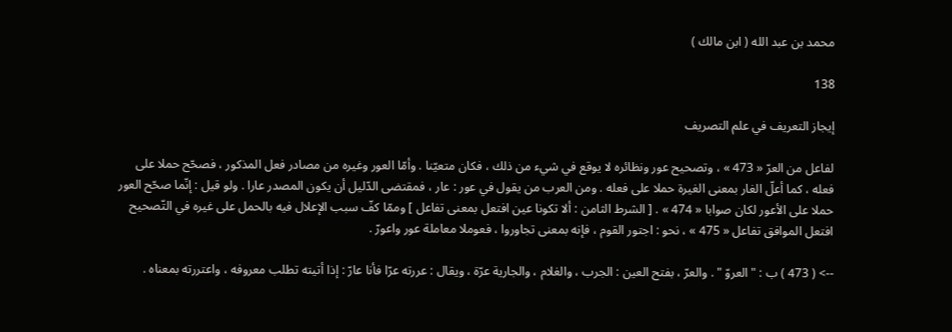محمد بن عبد الله ( ابن مالك )

138

إيجاز التعريف في علم التصريف

لفاعل من العرّ « 473 » ، وتصحيح عور ونظائره لا يوقع في شيء من ذلك ، فكان متعيّنا . وأمّا العور وغيره من مصادر فعل المذكور ، فصحّح حملا على فعله ، كما أعلّ الغار بمعنى الغيرة حملا على فعله . ومن العرب من يقول في عور : عار ، فمقتضى الدّليل أن يكون المصدر عارا . ولو قيل : إنّما صحّح العور حملا على الأعور لكان صوابا « 474 » . [ الشرط الثامن : ألا تكونا عين افتعل بمعنى تفاعل ] وممّا كفّ سبب الإعلال فيه بالحمل على غيره في التّصحيح افتعل الموافق تفاعل « 475 » ، نحو : اجتور القوم ، فإنه بمعنى تجاوروا ، فعوملا معاملة عور واعورّ .

--> ( 473 ) ب : " العروّ " . والعرّ ، بفتح العين : الجرب ، والغلام ، والجارية عرّة ، ويقال : عررته عرّا فأنا عارّ : إذا أتيته تطلب معروفه ، واعتررته بمعناه .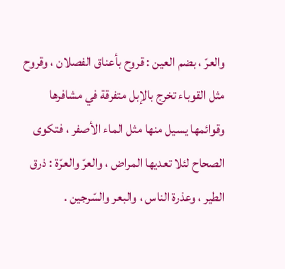والعرّ ، بضم العين : قروح بأعناق الفصلان ، وقروح مثل القوباء تخرج بالإبل متفرقة في مشافرها وقوائمها يسيل منها مثل الماء الأصفر ، فتكوى الصحاح لئلا تعديها المراض ، والعرّ والعرّة : ذرق الطير ، وعذرة الناس ، والبعر والسّرجين .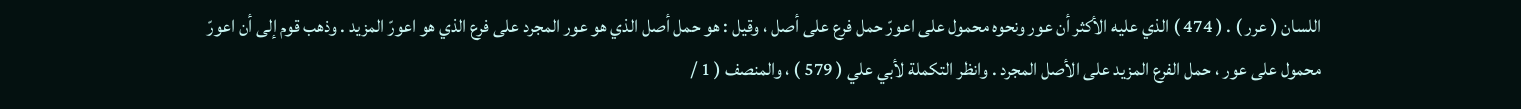اللسان ( عرر ) . ( 474 ) الذي عليه الأكثر أن عور ونحوه محمول على اعورّ حمل فرع على أصل ، وقيل : هو حمل أصل الذي هو عور المجرد على فرع الذي هو اعورّ المزيد . وذهب قوم إلى أن اعورّ محمول على عور ، حمل الفرع المزيد على الأصل المجرد . وانظر التكملة لأبي علي ( 579 ) ، والمنصف ( 1 /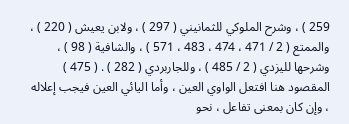259 ) ، وشرح الملوكي للثمانيني ( 297 ) ، ولابن يعيش ( 220 ) ، والممتع ( 2 / 471 ، 474 ، 483 ، 571 ) ، والشافية ( 98 ) ، وشرحها لليزدي ( 2 / 485 ) ، وللجاربردي ( 282 ) . ( 475 ) المقصود هنا افتعل الواوي العين ، وأما اليائي العين فيجب إعلاله ، وإن كان بمعنى تفاعل ، نحو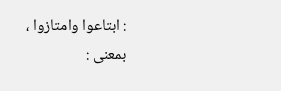: ابتاعوا وامتازوا ، بمعنى :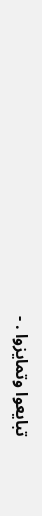تبايعوا وتمايزوا . -